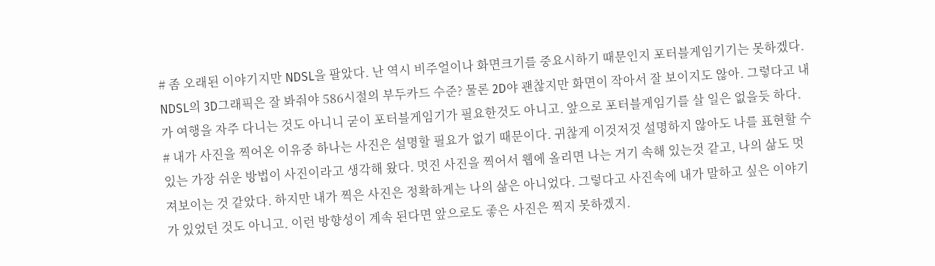# 좀 오래된 이야기지만 NDSL을 팔았다. 난 역시 비주얼이나 화면크기를 중요시하기 때문인지 포터블게임기기는 못하겠다. NDSL의 3D그래픽은 잘 봐줘야 586시절의 부두카드 수준? 물론 2D야 괜찮지만 화면이 작아서 잘 보이지도 않아. 그렇다고 내가 여행을 자주 다니는 것도 아니니 굳이 포터블게임기가 필요한것도 아니고. 앞으로 포터블게임기를 살 일은 없을듯 하다.
# 내가 사진을 찍어온 이유중 하나는 사진은 설명할 필요가 없기 때문이다. 귀찮게 이것저것 설명하지 않아도 나를 표현할 수 있는 가장 쉬운 방법이 사진이라고 생각해 왔다. 멋진 사진을 찍어서 웹에 올리면 나는 거기 속해 있는것 같고, 나의 삶도 멋져보이는 것 같았다. 하지만 내가 찍은 사진은 정확하게는 나의 삶은 아니었다. 그렇다고 사진속에 내가 말하고 싶은 이야기가 있었던 것도 아니고. 이런 방향성이 계속 된다면 앞으로도 좋은 사진은 찍지 못하겠지.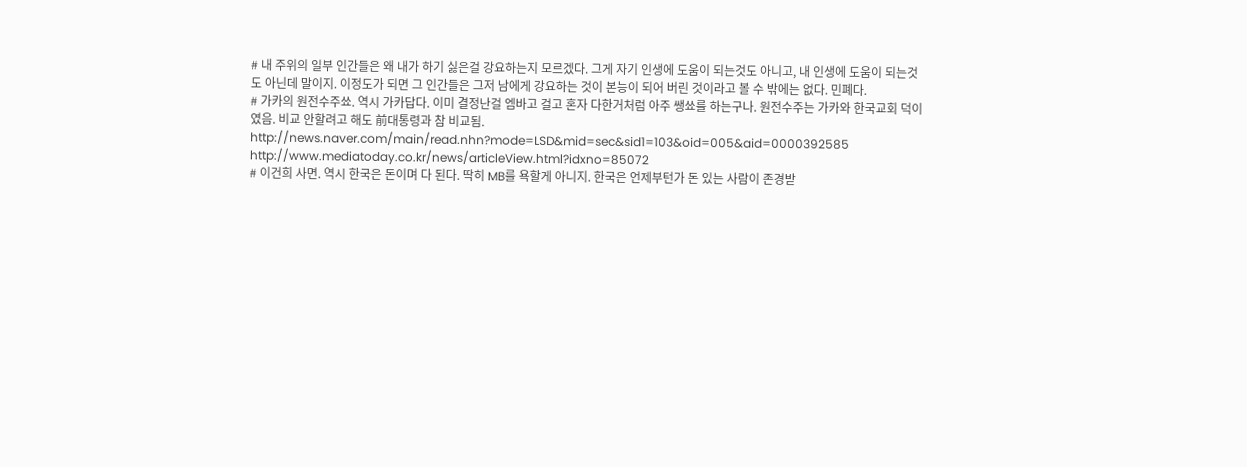# 내 주위의 일부 인간들은 왜 내가 하기 싫은걸 강요하는지 모르겠다. 그게 자기 인생에 도움이 되는것도 아니고, 내 인생에 도움이 되는것도 아닌데 말이지. 이정도가 되면 그 인간들은 그저 남에게 강요하는 것이 본능이 되어 버린 것이라고 볼 수 밖에는 없다. 민폐다.
# 가카의 원전수주쑈. 역시 가카답다. 이미 결정난걸 엠바고 걸고 혼자 다한거처럼 아주 쌩쑈를 하는구나. 원전수주는 가카와 한국교회 덕이였음. 비교 안할려고 해도 前대통령과 참 비교됨.
http://news.naver.com/main/read.nhn?mode=LSD&mid=sec&sid1=103&oid=005&aid=0000392585
http://www.mediatoday.co.kr/news/articleView.html?idxno=85072
# 이건희 사면. 역시 한국은 돈이며 다 된다. 딱히 MB를 욕할게 아니지. 한국은 언제부턴가 돈 있는 사람이 존경받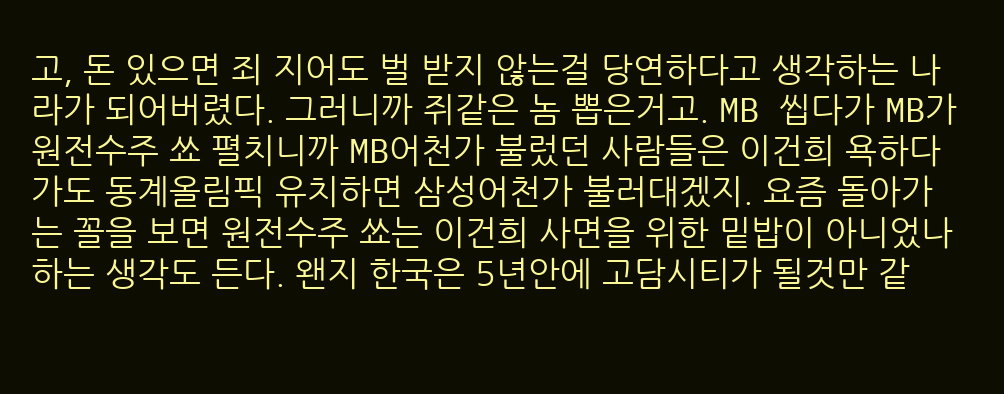고, 돈 있으면 죄 지어도 벌 받지 않는걸 당연하다고 생각하는 나라가 되어버렸다. 그러니까 쥐같은 놈 뽑은거고. MB 씹다가 MB가 원전수주 쑈 펼치니까 MB어천가 불렀던 사람들은 이건희 욕하다가도 동계올림픽 유치하면 삼성어천가 불러대겠지. 요즘 돌아가는 꼴을 보면 원전수주 쑈는 이건희 사면을 위한 밑밥이 아니었나 하는 생각도 든다. 왠지 한국은 5년안에 고담시티가 될것만 같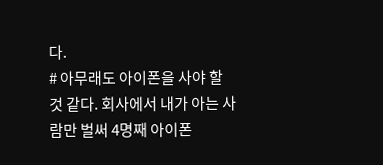다.
# 아무래도 아이폰을 사야 할 것 같다. 회사에서 내가 아는 사람만 벌써 4명째 아이폰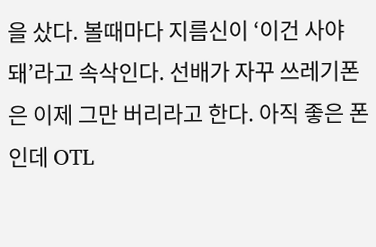을 샀다. 볼때마다 지름신이 ‘이건 사야돼’라고 속삭인다. 선배가 자꾸 쓰레기폰은 이제 그만 버리라고 한다. 아직 좋은 폰인데 OTL